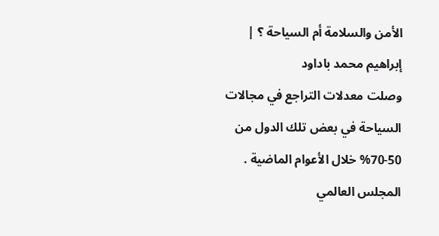الأمن والسلامة أم السياحة ؟ | إبراهيم محمد باداود
وصلت معدلات التراجع في مجالات السياحة في بعض تلك الدول من 50-70% خلال الأعوام الماضية .
المجلس العالمي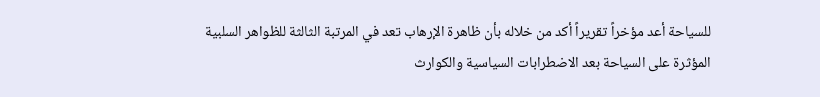للسياحة أعد مؤخراً تقريراً أكد من خلاله بأن ظاهرة الإرهاب تعد في المرتبة الثالثة للظواهر السلبية المؤثرة على السياحة بعد الاضطرابات السياسية والكوارث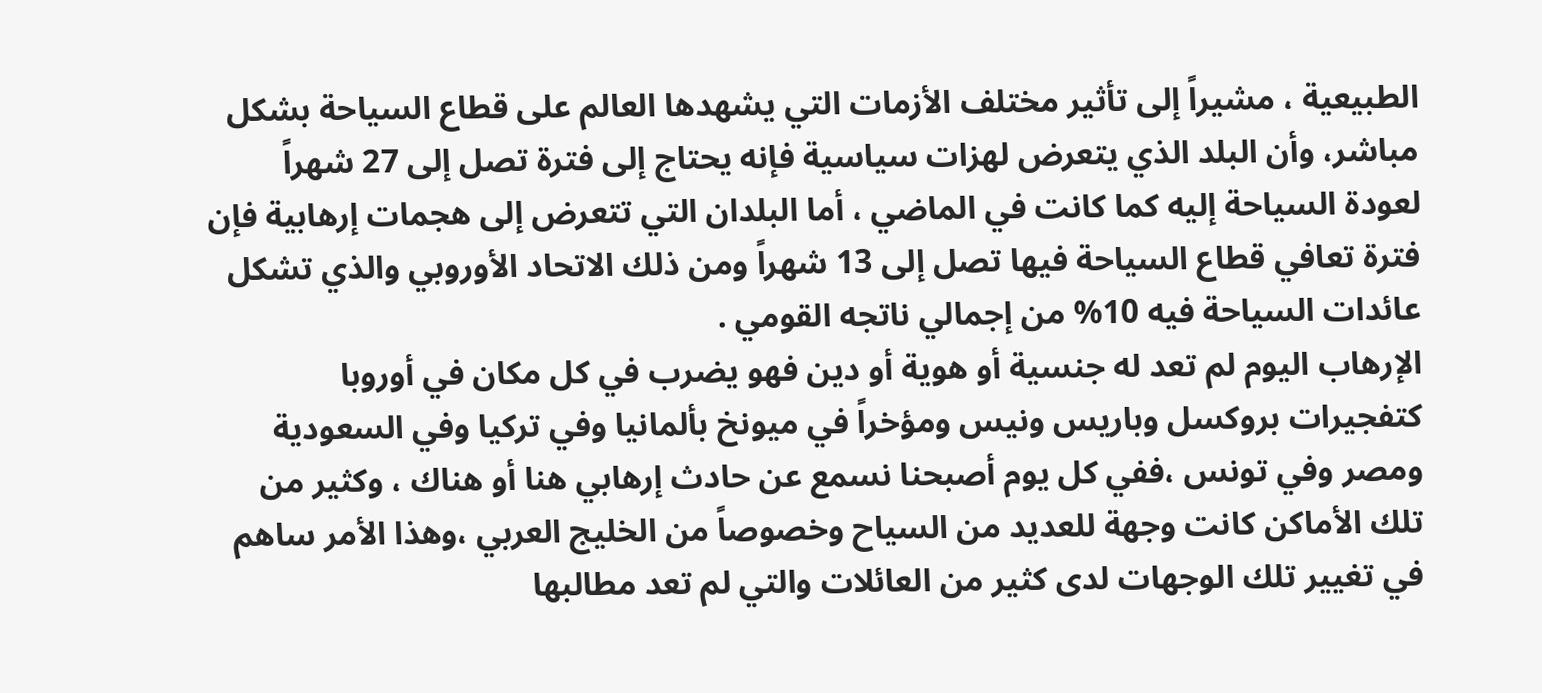الطبيعية ، مشيراً إلى تأثير مختلف الأزمات التي يشهدها العالم على قطاع السياحة بشكل مباشر، وأن البلد الذي يتعرض لهزات سياسية فإنه يحتاج إلى فترة تصل إلى 27 شهراً لعودة السياحة إليه كما كانت في الماضي ، أما البلدان التي تتعرض إلى هجمات إرهابية فإن فترة تعافي قطاع السياحة فيها تصل إلى 13 شهراً ومن ذلك الاتحاد الأوروبي والذي تشكل عائدات السياحة فيه 10% من إجمالي ناتجه القومي .
الإرهاب اليوم لم تعد له جنسية أو هوية أو دين فهو يضرب في كل مكان في أوروبا كتفجيرات بروكسل وباريس ونيس ومؤخراً في ميونخ بألمانيا وفي تركيا وفي السعودية ومصر وفي تونس ،ففي كل يوم أصبحنا نسمع عن حادث إرهابي هنا أو هناك ، وكثير من تلك الأماكن كانت وجهة للعديد من السياح وخصوصاً من الخليج العربي ،وهذا الأمر ساهم في تغيير تلك الوجهات لدى كثير من العائلات والتي لم تعد مطالبها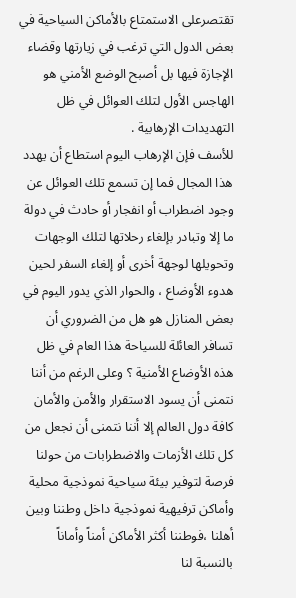تقتصرعلى الاستمتاع بالأماكن السياحية في بعض الدول التي ترغب في زيارتها وقضاء الإجازة فيها بل أصبح الوضع الأمني هو الهاجس الأول لتلك العوائل في ظل التهديدات الإرهابية .
للأسف فإن الإرهاب اليوم استطاع أن يهدد هذا المجال فما إن تسمع تلك العوائل عن وجود اضطراب أو انفجار أو حادث في دولة ما إلا وتبادر بإلغاء رحلاتها لتلك الوجهات وتحويلها لوجهة أخرى أو إلغاء السفر لحين هدوء الأوضاع ، والحوار الذي يدور اليوم في بعض المنازل هو هل من الضروري أن تسافر العائلة للسياحة هذا العام في ظل هذه الأوضاع الأمنية ؟ وعلى الرغم من أننا نتمنى أن يسود الاستقرار والأمن والأمان كافة دول العالم إلا أننا نتمنى أن نجعل من كل تلك الأزمات والاضطرابات من حولنا فرصة لتوفير بيئة سياحية نموذجية محلية وأماكن ترفيهية نموذجية داخل وطننا وبين أهلنا ،فوطننا أكثر الأماكن أمناً وأماناً بالنسبة لنا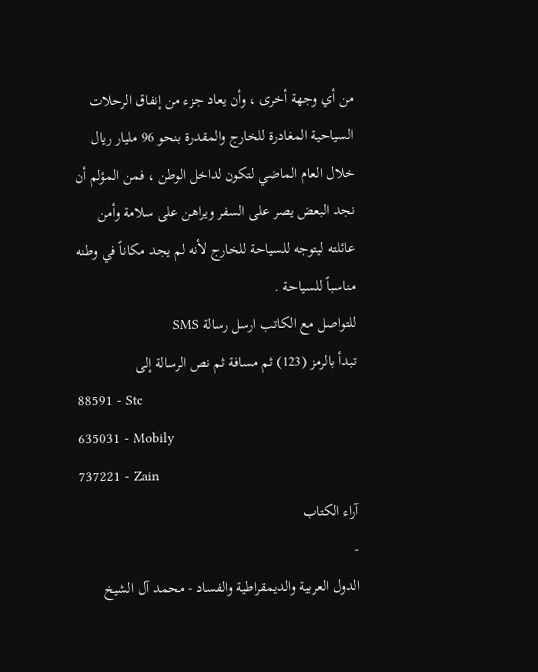من أي وجهة أخرى ، وأن يعاد جزء من إنفاق الرحلات السياحية المغادرة للخارج والمقدرة بنحو 96 مليار ريال خلال العام الماضي لتكون لداخل الوطن ، فمن المؤلم أن نجد البعض يصر على السفر ويراهن على سلامة وأمن عائلته ليتوجه للسياحة للخارج لأنه لم يجد مكاناً في وطنه مناسباً للسياحة .
للتواصل مع الكاتب ارسل رسالة SMS
تبدأ بالرمز (123) ثم مسافة ثم نص الرسالة إلى
88591 - Stc
635031 - Mobily
737221 - Zain
آراء الكتاب
-
الدول العربية والديمقراطية والفساد - محمد آل الشيخ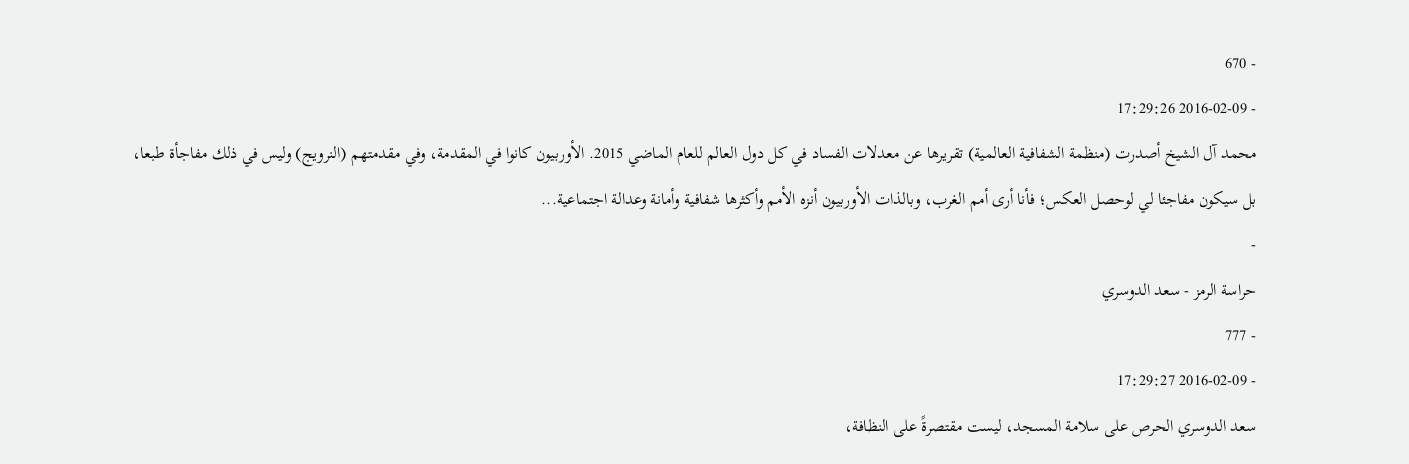- 670
- 2016-02-09 17:29:26
محمد آل الشيخ أصدرت (منظمة الشفافية العالمية) تقريرها عن معدلات الفساد في كل دول العالم للعام الماضي 2015. الأوربيون كانوا في المقدمة، وفي مقدمتهم (النرويج) وليس في ذلك مفاجأة طبعا، بل سيكون مفاجئا لي لوحصل العكس؛ فأنا أرى أمم الغرب، وبالذات الأوربيون أنزه الأمم وأكثرها شفافية وأمانة وعدالة اجتماعية...
-
حراسة الرمز - سعد الدوسري
- 777
- 2016-02-09 17:29:27
سعد الدوسري الحرص على سلامة المسجد، ليست مقتصرةً على النظافة،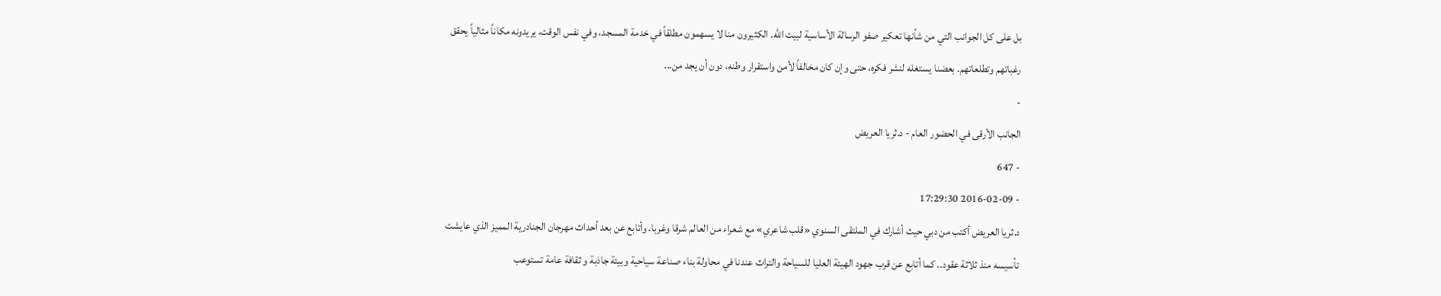بل على كل الجوانب التي من شأنها تعكير صفو الرسالة الأساسية لبيت الله. الكثيرون منا لا يسهمون مطلقاً في خدمة المسجد، وفي نفس الوقت، يريدونه مكاناً مثالياً يحقق رغباتهم وتطلعاتهم. بعضنا يستغله لنشر فكره، حتى وإن كان مخالفاً لأمن واستقرار وطنه، دون أن يجد من...
-
الجانب الأرقى في الحضور العام - د.ثريا العريض
- 647
- 2016-02-09 17:29:30
د.ثريا العريض أكتب من دبي حيث أشارك في الملتقى السنوي «قلب شاعري» مع شعراء من العالم شرقا وغربا. وأتابع عن بعد أحداث مهرجان الجنادرية المميز الذي عايشت تأسيسه منذ ثلاثة عقود.. كما أتابع عن قرب جهود الهيئة العليا للسياحة والتراث عندنا في محاولة بناء صناعة سياحية وبيئة جاذبة و ثقافة عامة تستوعب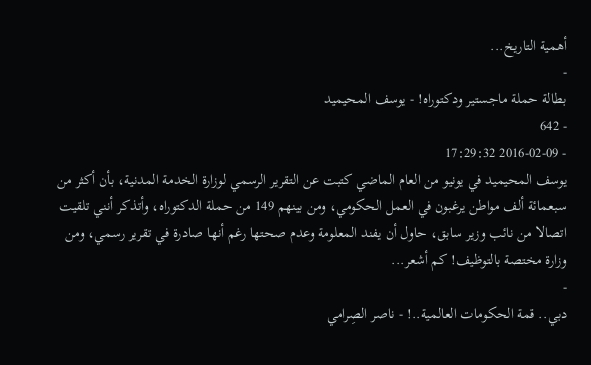أهمية التاريخ...
-
بطالة حملة ماجستير ودكتوراه! - يوسف المحيميد
- 642
- 2016-02-09 17:29:32
يوسف المحيميد في يونيو من العام الماضي كتبت عن التقرير الرسمي لوزارة الخدمة المدنية، بأن أكثر من سبعمائة ألف مواطن يرغبون في العمل الحكومي، ومن بينهم 149 من حملة الدكتوراه، وأتذكر أنني تلقيت اتصالا من نائب وزير سابق، حاول أن يفند المعلومة وعدم صحتها رغم أنها صادرة في تقرير رسمي، ومن وزارة مختصة بالتوظيف! كم أشعر...
-
دبي.. قمة الحكومات العالمية..! - ناصر الصِرامي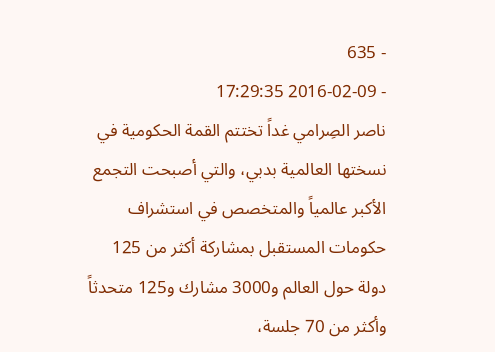- 635
- 2016-02-09 17:29:35
ناصر الصِرامي غداً تختتم القمة الحكومية في نسختها العالمية بدبي، والتي أصبحت التجمع الأكبر عالمياً والمتخصص في استشراف حكومات المستقبل بمشاركة أكثر من 125 دولة حول العالم و3000 مشارك و125 متحدثاً وأكثر من 70 جلسة،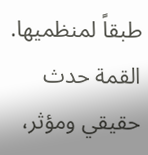طبقاً لمنظميها. القمة حدث حقيقي ومؤثر،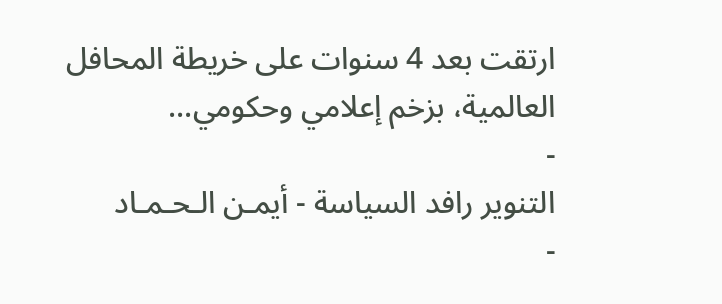ارتقت بعد 4 سنوات على خريطة المحافل العالمية، بزخم إعلامي وحكومي...
-
التنوير رافد السياسة - أيمـن الـحـمـاد
-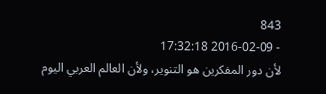843
- 2016-02-09 17:32:18
لأن دور المفكرين هو التنوير، ولأن العالم العربي اليوم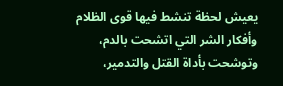يعيش لحظة تنشط فيها قوى الظلام وأفكار الشر التي اتشحت بالدم، وتوشحت بأداة القتل والتدمير،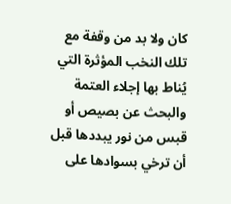كان ولا بد من وقفة مع تلك النخب المؤثرة التي يُناط بها إجلاء العتمة والبحث عن بصيص أو قبس من نور يبددها قبل أن ترخي بسوادها على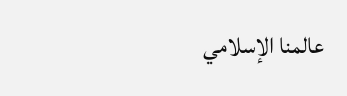عالمنا الإسلامي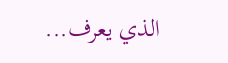الذي يعرف...